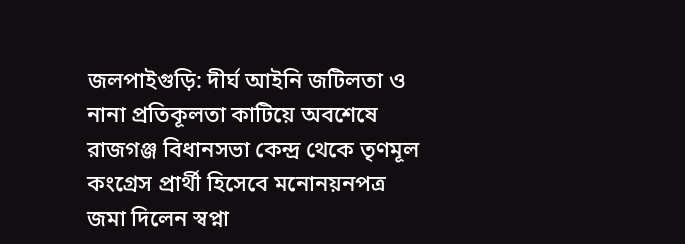জলপাইগুড়ি: দীর্ঘ আইনি জটিলতা ও নানা প্রতিকূলতা কাটিয়ে অবশেষে রাজগঞ্জ বিধানসভা কেন্দ্র থেকে তৃণমূল কংগ্রেস প্রার্থী হিসেবে মনোনয়নপত্র জমা দিলেন স্বপ্না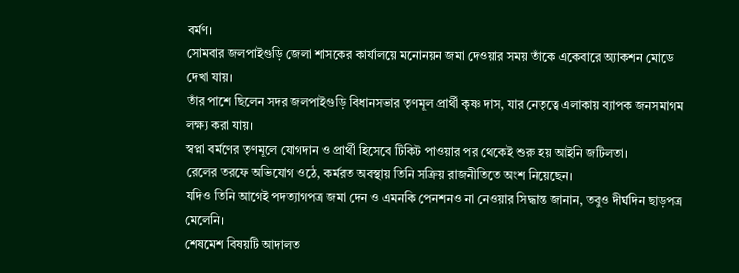বর্মণ।
সোমবার জলপাইগুড়ি জেলা শাসকের কার্যালয়ে মনোনয়ন জমা দেওয়ার সময় তাঁকে একেবারে অ্যাকশন মোডে দেখা যায়।
তাঁর পাশে ছিলেন সদর জলপাইগুড়ি বিধানসভার তৃণমূল প্রার্থী কৃষ্ণ দাস, যার নেতৃত্বে এলাকায় ব্যাপক জনসমাগম লক্ষ্য করা যায়।
স্বপ্না বর্মণের তৃণমূলে যোগদান ও প্রার্থী হিসেবে টিকিট পাওয়ার পর থেকেই শুরু হয় আইনি জটিলতা।
রেলের তরফে অভিযোগ ওঠে, কর্মরত অবস্থায় তিনি সক্রিয় রাজনীতিতে অংশ নিয়েছেন।
যদিও তিনি আগেই পদত্যাগপত্র জমা দেন ও এমনকি পেনশনও না নেওয়ার সিদ্ধান্ত জানান, তবুও দীর্ঘদিন ছাড়পত্র মেলেনি।
শেষমেশ বিষয়টি আদালত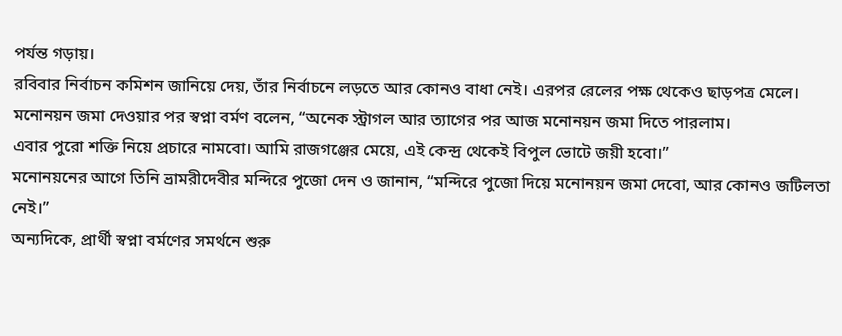পর্যন্ত গড়ায়।
রবিবার নির্বাচন কমিশন জানিয়ে দেয়, তাঁর নির্বাচনে লড়তে আর কোনও বাধা নেই। এরপর রেলের পক্ষ থেকেও ছাড়পত্র মেলে।
মনোনয়ন জমা দেওয়ার পর স্বপ্না বর্মণ বলেন, “অনেক স্ট্রাগল আর ত্যাগের পর আজ মনোনয়ন জমা দিতে পারলাম।
এবার পুরো শক্তি নিয়ে প্রচারে নামবো। আমি রাজগঞ্জের মেয়ে, এই কেন্দ্র থেকেই বিপুল ভোটে জয়ী হবো।”
মনোনয়নের আগে তিনি ভ্রামরীদেবীর মন্দিরে পুজো দেন ও জানান, “মন্দিরে পুজো দিয়ে মনোনয়ন জমা দেবো, আর কোনও জটিলতা নেই।”
অন্যদিকে, প্রার্থী স্বপ্না বর্মণের সমর্থনে শুরু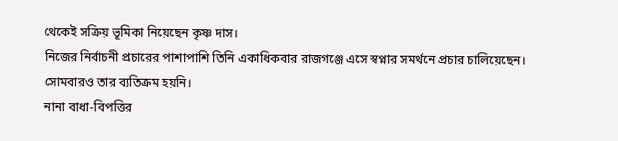থেকেই সক্রিয় ভূমিকা নিয়েছেন কৃষ্ণ দাস।
নিজের নির্বাচনী প্রচারের পাশাপাশি তিনি একাধিকবার রাজগঞ্জে এসে স্বপ্নার সমর্থনে প্রচার চালিয়েছেন। সোমবারও তার ব্যতিক্রম হয়নি।
নানা বাধা-বিপত্তির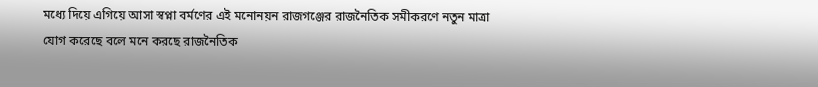মধ্যে দিয়ে এগিয়ে আসা স্বপ্না বর্মণের এই মনোনয়ন রাজগঞ্জের রাজনৈতিক সমীকরণে নতুন মাত্রা যোগ করেছে বলে মনে করছে রাজনৈতিক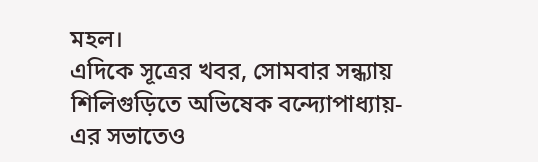মহল।
এদিকে সূত্রের খবর, সোমবার সন্ধ্যায় শিলিগুড়িতে অভিষেক বন্দ্যোপাধ্যায়-এর সভাতেও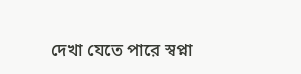দেখা যেতে পারে স্বপ্না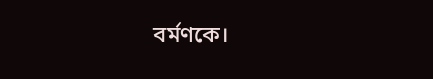বর্মণকে।